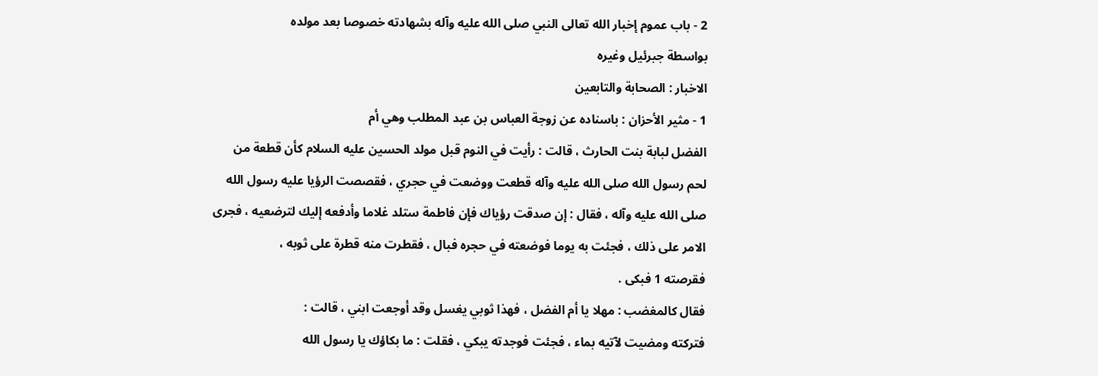2 - باب عموم إخبار الله تعالى النبي صلى الله عليه وآله بشهادته خصوصا بعد مولده
بواسطة جبرئيل وغيره
الاخبار : الصحابة والتابعين
1 - مثير الأحزان : باسناده عن زوجة العباس بن عبد المطلب وهي أم
الفضل لبابة بنت الحارث ، قالت : رأيت في النوم قبل مولد الحسين عليه السلام كأن قطعة من
لحم رسول الله صلى الله عليه وآله قطعت ووضعت في حجري ، فقصصت الرؤيا عليه رسول الله
صلى الله عليه وآله ، فقال : إن صدقت رؤياك فإن فاطمة ستلد غلاما وأدفعه إليك لترضعيه ، فجرى
الامر على ذلك ، فجئت به يوما فوضعته في حجره فبال ، فقطرت منه قطرة على ثوبه ،
فقرصته 1 فبكى .
فقال كالمغضب : مهلا يا أم الفضل ، فهذا ثوبي يغسل وقد أوجعت ابني ، قالت :
فتركته ومضيت لآتيه بماء ، فجئت فوجدته يبكي ، فقلت : ما بكاؤك يا رسول الله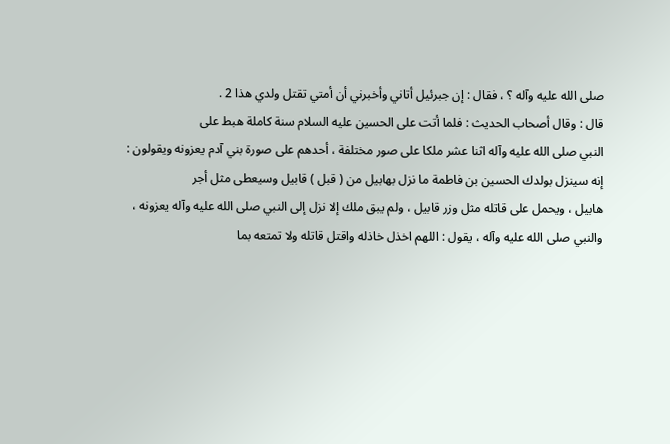صلى الله عليه وآله ؟ ، فقال : إن جبرئيل أتاني وأخبرني أن أمتي تقتل ولدي هذا 2 .
قال : وقال أصحاب الحديث : فلما أتت على الحسين عليه السلام سنة كاملة هبط على
النبي صلى الله عليه وآله اثنا عشر ملكا على صور مختلفة ، أحدهم على صورة بني آدم يعزونه ويقولون :
إنه سينزل بولدك الحسين بن فاطمة ما نزل بهابيل من ( قبل ) قابيل وسيعطى مثل أجر
هابيل ، ويحمل على قاتله مثل وزر قابيل ، ولم يبق ملك إلا نزل إلى النبي صلى الله عليه وآله يعزونه ،
والنبي صلى الله عليه وآله ، يقول : اللهم اخذل خاذله واقتل قاتله ولا تمتعه بما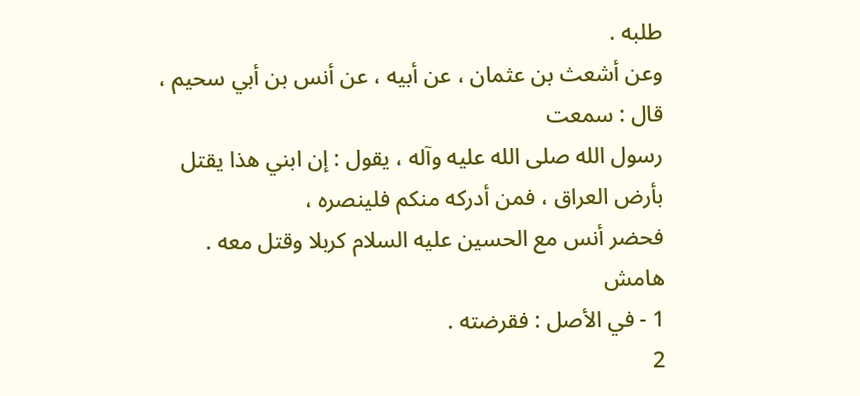طلبه .
وعن أشعث بن عثمان ، عن أبيه ، عن أنس بن أبي سحيم ، قال : سمعت
رسول الله صلى الله عليه وآله ، يقول : إن ابني هذا يقتل بأرض العراق ، فمن أدركه منكم فلينصره ،
فحضر أنس مع الحسين عليه السلام كربلا وقتل معه .
هامش
1 - في الأصل : فقرضته .
2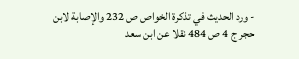- ورد الحديث في تذكرة الخواص ص 232 والإصابة لابن حجر ج 4 ص 484 نقلا عن ابن سعد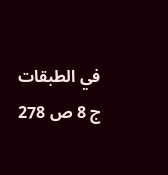في الطبقات ج 8 ص 278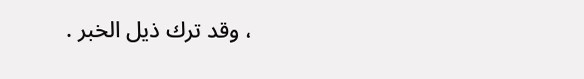، وقد ترك ذيل الخبر .